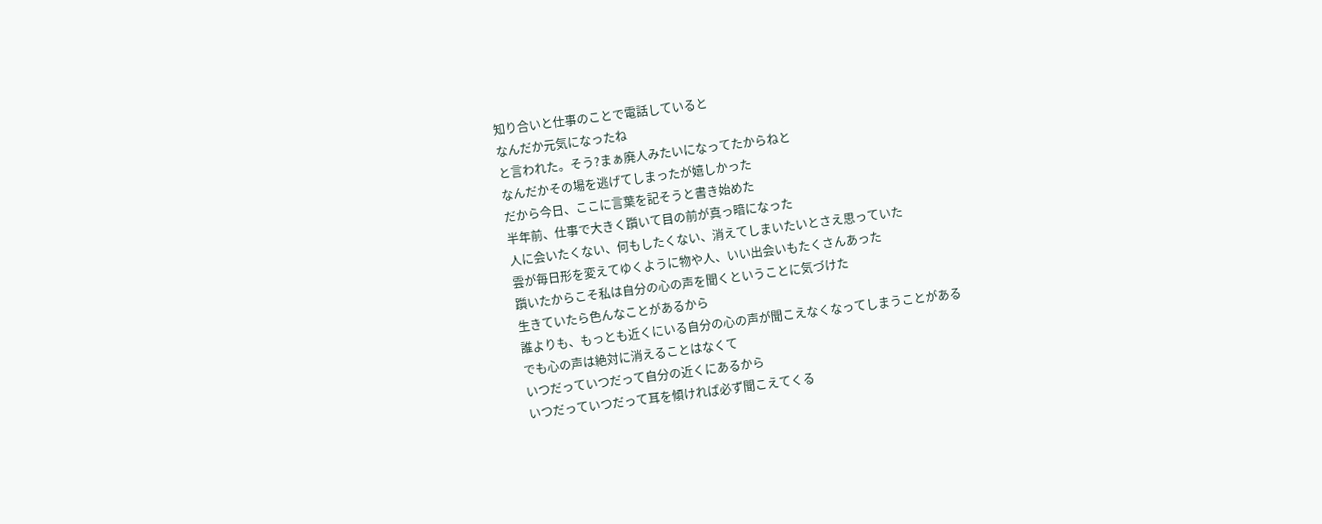知り合いと仕事のことで電話していると
なんだか元気になったね
と言われた。そう?まぁ廃人みたいになってたからねと
なんだかその場を逃げてしまったが嬉しかった
だから今日、ここに言葉を記そうと書き始めた
半年前、仕事で大きく躓いて目の前が真っ暗になった
人に会いたくない、何もしたくない、消えてしまいたいとさえ思っていた
雲が毎日形を変えてゆくように物や人、いい出会いもたくさんあった
躓いたからこそ私は自分の心の声を聞くということに気づけた
生きていたら色んなことがあるから
誰よりも、もっとも近くにいる自分の心の声が聞こえなくなってしまうことがある
でも心の声は絶対に消えることはなくて
いつだっていつだって自分の近くにあるから
いつだっていつだって耳を傾ければ必ず聞こえてくる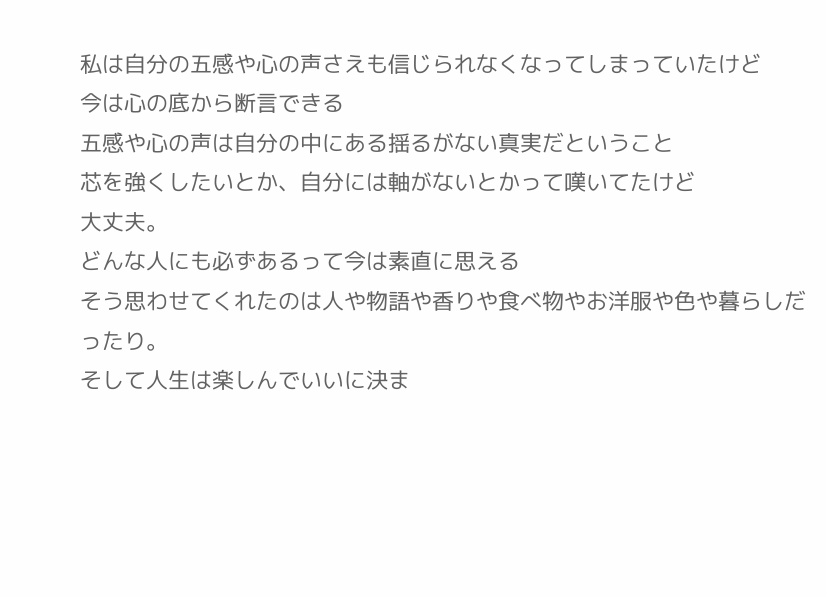私は自分の五感や心の声さえも信じられなくなってしまっていたけど
今は心の底から断言できる
五感や心の声は自分の中にある揺るがない真実だということ
芯を強くしたいとか、自分には軸がないとかって嘆いてたけど
大丈夫。
どんな人にも必ずあるって今は素直に思える
そう思わせてくれたのは人や物語や香りや食べ物やお洋服や色や暮らしだったり。
そして人生は楽しんでいいに決ま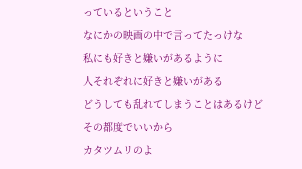っているということ
なにかの映画の中で言ってたっけな
私にも好きと嫌いがあるように
人それぞれに好きと嫌いがある
どうしても乱れてしまうことはあるけど
その都度でいいから
カタツムリのよ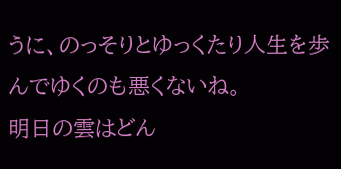うに、のっそりとゆっくたり人生を歩んでゆくのも悪くないね。
明日の雲はどん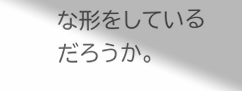な形をしているだろうか。